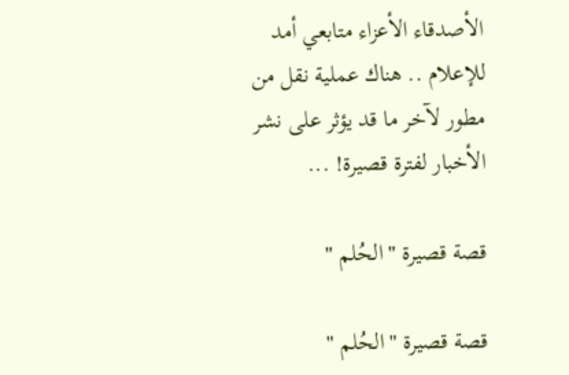الأصدقاء الأعزاء متابعي أمد للإعلام .. هناك عملية نقل من مطور لآخر ما قد يؤثر على نشر الأخبار لفترة قصيرة! ...

قصة قصيرة "الحُلم "

قصة قصيرة "الحُلم "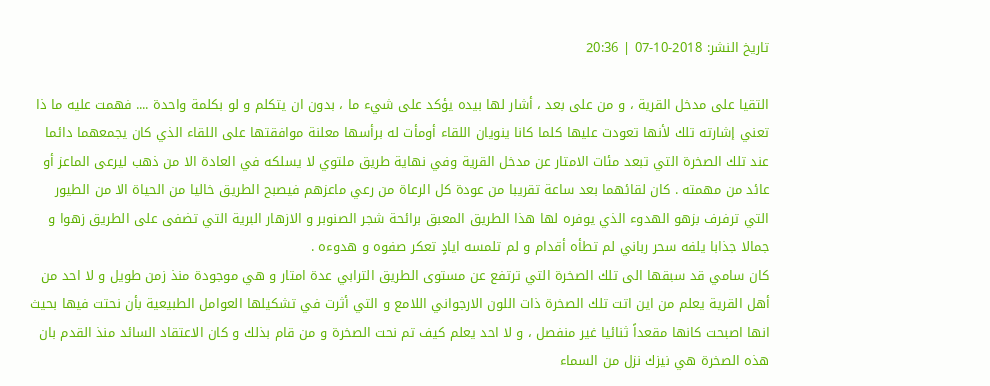تاريخ النشر: 2018-10-07 | 20:36

التقيا على مدخل القرية ، و من على بعد ، أشار لها بيده يؤكد على شيء ما ، بدون ان يتكلم و لو بكلمة واحدة .... فهمت عليه ما ذا تعني إشارته تلك لأنها تعودت عليها كلما كانا ينويان اللقاء أومأت له برأسها معلنة موافقتها على اللقاء الذي كان يجمعهما دائما عند تلك الصخرة التي تبعد مئات الامتار عن مدخل القرية وفي نهاية طريق ملتوي لا يسلكه في العادة الا من ذهب ليرعى الماعز أو عائد من مهمته . كان لقائهما بعد ساعة تقريبا من عودة كل الرعاة من رعي ماعزهم فيصبح الطريق خاليا من الحياة الا من الطيور التي ترفرف بزهو الهدوء الذي يوفره لها هذا الطريق المعبق برائحة شجر الصنوبر و الازهار البرية التي تضفى على الطريق زهوا و جمالا جذابا يلفه سحر رباني لم تطأه أقدام و لم تلمسه ايادٍ تعكر صفوه و هدوءه .
كان سامي قد سبقها الى تلك الصخرة التي ترتفع عن مستوى الطريق الترابي عدة امتار و هي موجودة منذ زمن طويل و لا احد من أهل القرية يعلم من اين اتت تلك الصخرة ذات اللون الارجواني اللامع و التي أثرت في تشكيلها العوامل الطبيعية بأن نحتت فيها بحيث انها اصبحت كانها مقعداً ثنائيا غير منفصل ، و لا احد يعلم كيف تم نحت الصخرة و من قام بذلك و كان الاعتقاد السائد منذ القدم بان هذه الصخرة هي نيزك نزل من السماء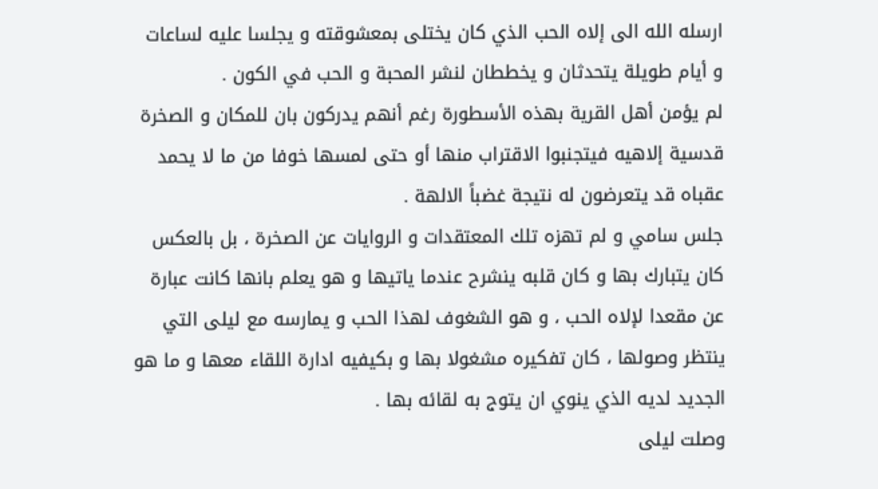ارسله الله الى إلاه الحب الذي كان يختلى بمعشوقته و يجلسا عليه لساعات و أيام طويلة يتحدثان و يخططان لنشر المحبة و الحب في الكون .
لم يؤمن أهل القرية بهذه الأسطورة رغم أنهم يدركون بان للمكان و الصخرة قدسية إلاهيه فيتجنبوا الاقتراب منها أو حتى لمسها خوفا من ما لا يحمد عقباه قد يتعرضون له نتيجة غضباً الالهة .
جلس سامي و لم تهزه تلك المعتقدات و الروايات عن الصخرة ، بل بالعكس كان يتبارك بها و كان قلبه ينشرح عندما ياتيها و هو يعلم بانها كانت عبارة عن مقعدا لإلاه الحب ، و هو الشغوف لهذا الحب و يمارسه مع ليلى التي ينتظر وصولها ، كان تفكيره مشغولا بها و بكيفيه ادارة اللقاء معها و ما هو الجديد لديه الذي ينوي ان يتوج به لقائه بها .
وصلت ليلى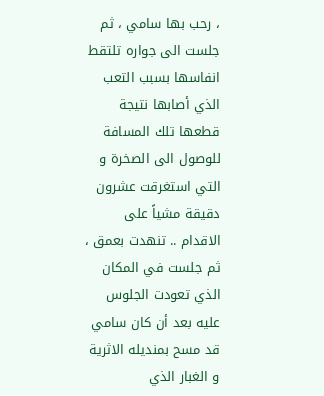، رحب بها سامي ، ثم جلست الى جواره تلتقط انفاسها بسبب التعب الذي أصابها نتيجة قطعها تلك المسافة للوصول الى الصخرة و التي استغرقت عشرون دقيقة مشياً على الاقدام .. تنهدت بعمق ، ثم جلست في المكان الذي تعودت الجلوس عليه بعد أن كان سامي قد مسح بمنديله الاثرية و الغبار الذي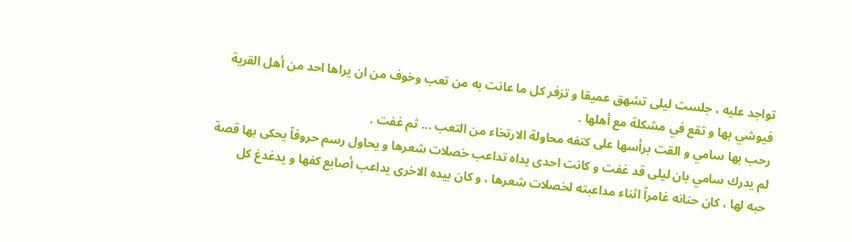تواجد عليه ، جلست ليلى تشهق عميقا و تزفر كل ما عانت به من تعب وخوف من ان يراها احد من أهل القرية فيوشي بها و تقع في مشكلة مع أهلها .
رحب بها سامي و القت برأسها على كتفه محاولة الارتخاء من التعب ... ثم غفت .
لم يدرك سامي بان ليلى قد غفت و كانت احدى يداه تداعب خصلات شعرها و يحاول رسم حروفاً يحكى بها قصة حبه لها ، كان حنانه غامراً اثناء مداعبته لخصلات شعرها ، و كان بيده الاخرى يداعب أصابع كفها و يدغدغ كل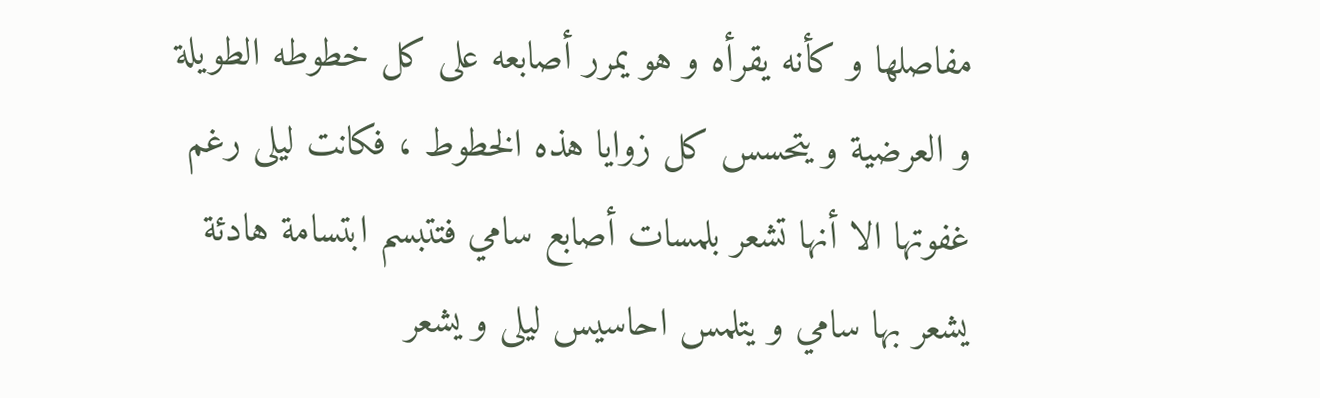مفاصلها و كأنه يقرأه و هو يمرر أصابعه على كل خطوطه الطويلة و العرضية و يتحسس كل زوايا هذه الخطوط ، فكانت ليلى رغم غفوتها الا أنها تشعر بلمسات أصابع سامي فتتبسم ابتسامة هادئة يشعر بها سامي و يتلمس احاسيس ليلى و يشعر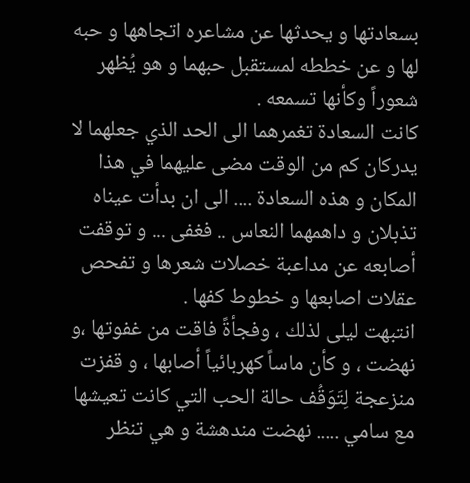بسعادتها و يحدثها عن مشاعره اتجاهها و حبه لها و عن خططه لمستقبل حبهما و هو يُظهر شعوراً وكأنها تسمعه .
كانت السعادة تغمرهما الى الحد الذي جعلهما لا يدركان كم من الوقت مضى عليهما في هذا المكان و هذه السعادة .... الى ان بدأت عيناه تذبلان و داهمهما النعاس .. فغفى ... و توقفت أصابعه عن مداعبة خصلات شعرها و تفحص عقلات اصابعها و خطوط كفها .
انتبهت ليلى لذلك ، وفجأةً فاقت من غفوتها ،و نهضت ، و كأن ماساً كهربائياً أصابها ، و قفزت منزعجة لِتَوَقُف حالة الحب التي كانت تعيشها مع سامي ..... نهضت مندهشة و هي تنظر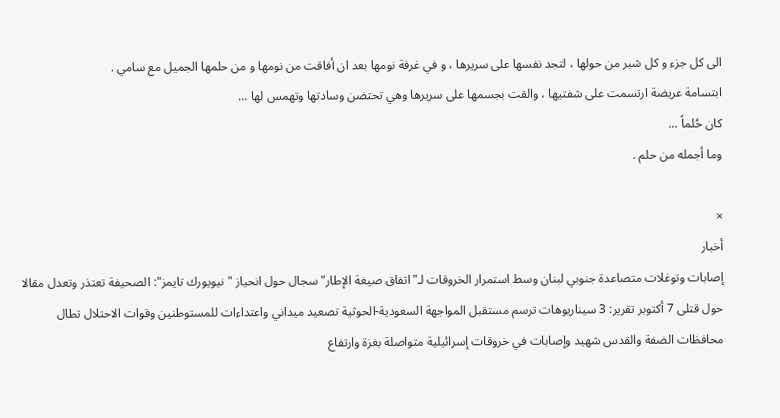الى كل جزء و كل شبر من حولها ، لتجد نفسها على سريرها ، و في غرفة نومها بعد ان أفاقت من نومها و من حلمها الجميل مع سامي .
ابتسامة عريضة ارتسمت على شفتيها ، والقت بجسمها على سريرها وهي تحتضن وسادتها وتهمس لها ...
كان حُلماً ...
وما أجمله من حلم .

×
أخبار
إصابات وتوغلات متصاعدة جنوبي لبنان وسط استمرار الخروقات لـ"اتفاق صيغة الإطار" سجال حول انحياز "نيويورك تايمز": الصحيفة تعتذر وتعدل مقالا حول قتلى 7 أكتوبر تقرير: 3 سيناريوهات ترسم مستقبل المواجهة السعودية-الحوثية تصعيد ميداني واعتداءات للمستوطنين وقوات الاحتلال تطال محافظات الضفة والقدس شهيد وإصابات في خروقات إسرائيلية متواصلة بغزة وارتفاع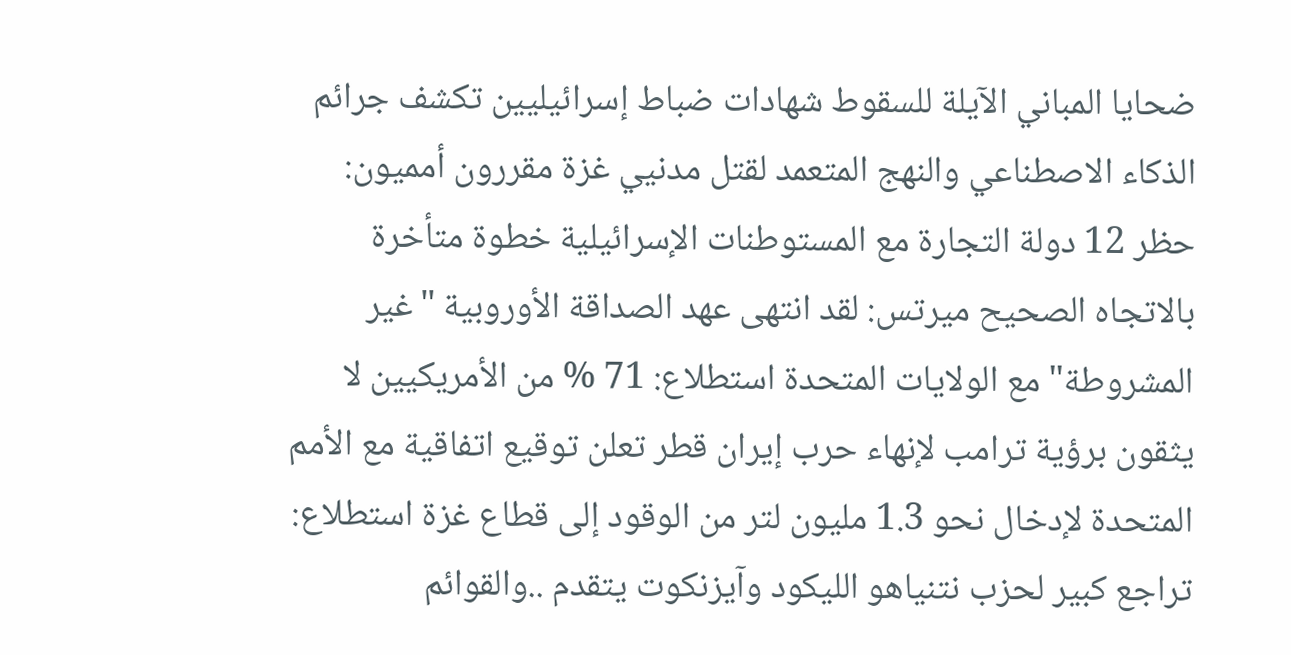ضحايا المباني الآيلة للسقوط شهادات ضباط إسرائيليين تكشف جرائم الذكاء الاصطناعي والنهج المتعمد لقتل مدنيي غزة مقررون أمميون: حظر 12 دولة التجارة مع المستوطنات الإسرائيلية خطوة متأخرة بالاتجاه الصحيح ميرتس: لقد انتهى عهد الصداقة الأوروبية "غير المشروطة" مع الولايات المتحدة استطلاع: 71 % من الأمريكيين لا يثقون برؤية ترامب لإنهاء حرب إيران قطر تعلن توقيع اتفاقية مع الأمم المتحدة لإدخال نحو 1.3 مليون لتر من الوقود إلى قطاع غزة استطلاع: تراجع كبير لحزب نتنياهو الليكود وآيزنكوت يتقدم ..والقوائم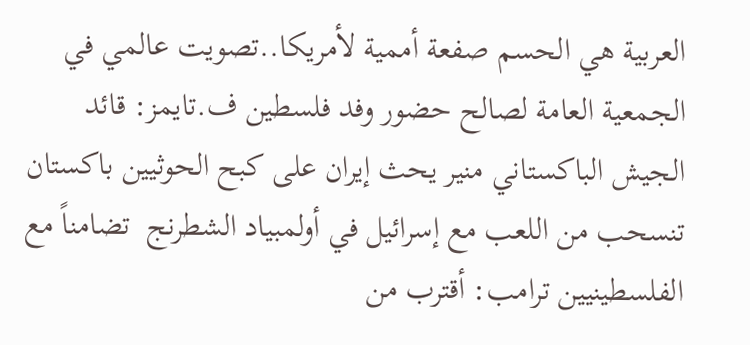العربية هي الحسم صفعة أممية لأمريكا..تصويت عالمي في الجمعية العامة لصالح حضور وفد فلسطين ف.تايمز: قائد الجيش الباكستاني منير يحث إيران على كبح الحوثيين باكستان تنسحب من اللعب مع إسرائيل في أولمبياد الشطرنج  تضامناً مع الفلسطينيين ترامب: أقترب من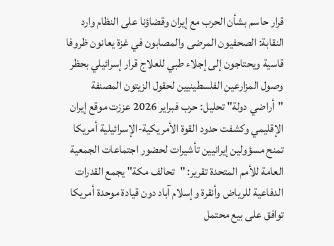قرار حاسم بشأن الحرب مع إيران وقضاؤنا على النظام وارد النقابة: الصحفيون المرضى والمصابون في غزة يعانون ظروفا قاسية ويحتاجون إلى إجلاء طبي للعلاج قرار إسرائيلي بحظر وصول المزارعين الفلسطينيين لحقول الزيتون المصنفة "أراضي دولة" تحليل: حرب فبراير 2026 عززت موقع إيران الإقليمي وكشفت حدود القوة الأمريكية-الإسرائيلية أمريكا تمنح مسؤولين إيرانيين تأشيرات لحضور اجتماعات الجمعية العامة للأمم المتحدة تقرير: "تحالف مكة" يجمع القدرات الدفاعية للرياض وأنقرة وإسلام آباد دون قيادة موحدة أمريكا توافق على بيع محتمل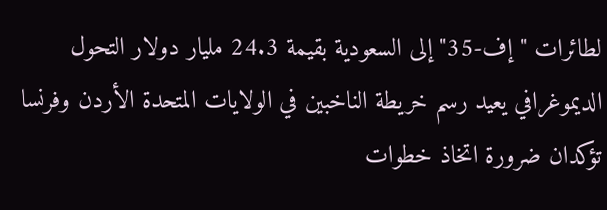لطائرات "إف-35" إلى السعودية بقيمة 24.3 مليار دولار التحول الديموغرافي يعيد رسم خريطة الناخبين في الولايات المتحدة الأردن وفرنسا تؤكدان ضرورة اتخاذ خطوات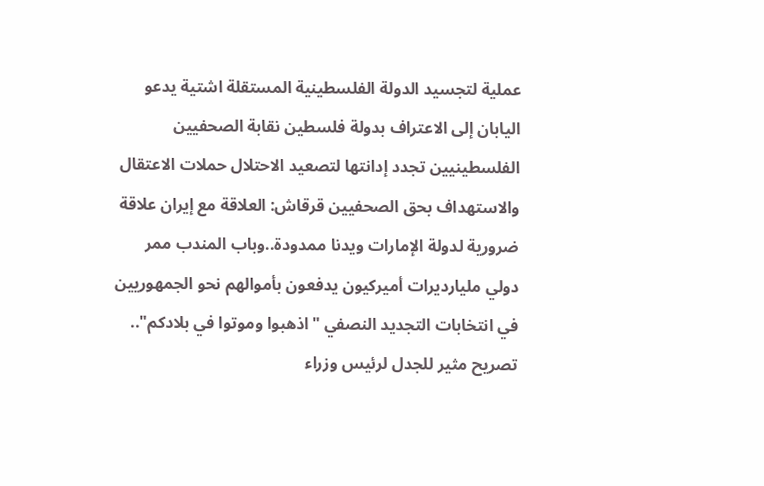عملية لتجسيد الدولة الفلسطينية المستقلة اشتية يدعو اليابان إلى الاعتراف بدولة فلسطين نقابة الصحفيين الفلسطينيين تجدد إدانتها لتصعيد الاحتلال حملات الاعتقال والاستهداف بحق الصحفيين قرقاش: العلاقة مع إيران علاقة ضرورية لدولة الإمارات ويدنا ممدودة..وباب المندب ممر دولي مليارديرات أميركيون يدفعون بأموالهم نحو الجمهوريين في انتخابات التجديد النصفي "اذهبوا وموتوا في بلادكم".. تصريح مثير للجدل لرئيس وزراء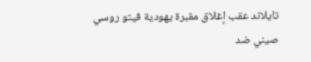تايلاند عقب إغلاق مقبرة يهودية فيتو روسي صيني ضد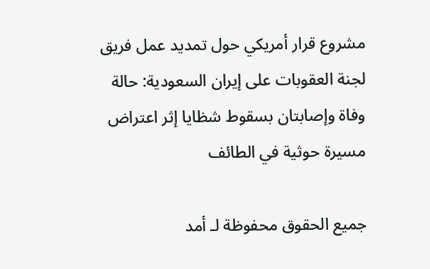مشروع قرار أمريكي حول تمديد عمل فريق لجنة العقوبات على إيران السعودية: حالة وفاة وإصابتان بسقوط شظايا إثر اعتراض مسيرة حوثية في الطائف

جميع الحقوق محفوظة لـ أمد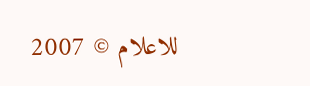للاعلام © 2007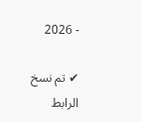- 2026

✔ تم نسخ الرابط